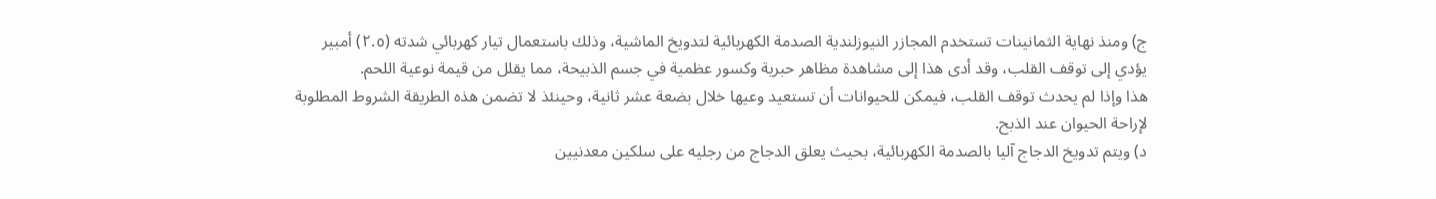ج) ومنذ نهاية الثمانينات تستخدم المجازر النيوزلندية الصدمة الكهربائية لتدويخ الماشية، وذلك باستعمال تيار كهربائي شدته (٢.٥) أمبير يؤدي إلى توقف القلب، وقد أدى هذا إلى مشاهدة مظاهر حبرية وكسور عظمية في جسم الذبيحة، مما يقلل من قيمة نوعية اللحم.
هذا وإذا لم يحدث توقف القلب، فيمكن للحيوانات أن تستعيد وعيها خلال بضعة عشر ثانية، وحينئذ لا تضمن هذه الطريقة الشروط المطلوبة لإراحة الحيوان عند الذبح.
د) ويتم تدويخ الدجاج آليا بالصدمة الكهربائية، بحيث يعلق الدجاج من رجليه على سلكين معدنيين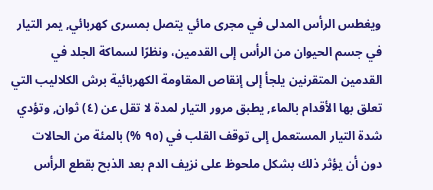ويغطس الرأس المدلى في مجرى مائي يتصل بمسرى كهربائي, يمر التيار في جسم الحيوان من الرأس إلى القدمين، ونظرًا لسماكة الجلد في القدمين المتقرنين يلجأ إلى إنقاص المقاومة الكهربائية برش الكلاليب التي تعلق بها الأقدام بالماء, يطبق مرور التيار لمدة لا تقل عن (٤) ثوان, وتؤدي شدة التيار المستعمل إلى توقف القلب في (٩٥ %) بالمئة من الحالات دون أن يؤثر ذلك بشكل ملحوظ على نزيف الدم بعد الذبح بقطع الرأس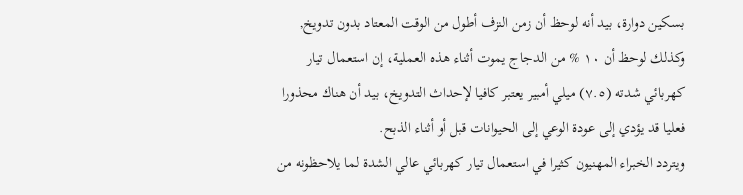بسكين دوارة، بيد أنه لوحظ أن زمن النزف أطول من الوقت المعتاد بدون تدويخ, وكذلك لوحظ أن ١٠ % من الدجاج يموت أثناء هذه العملية، إن استعمال تيار كهربائي شدته (٧.٥) ميلي أمبير يعتبر كافيا لإحداث التدويخ، بيد أن هناك محذورا فعليا قد يؤدي إلى عودة الوعي إلى الحيوانات قبل أو أثناء الذبح.
ويتردد الخبراء المهنيون كثيرا في استعمال تيار كهربائي عالي الشدة لما يلاحظونه من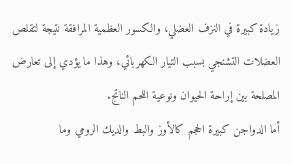زيادة كبيرة في النزف العضلي، والكسور العظمية المرافقة نتيجة لتقلص العضلات التشنجي بسبب التيار الكهربائي، وهذا ما يؤدي إلى تعارض المصلحة بين إراحة الحيوان ونوعية اللحم الناتج.
أما الدواجن كبيرة الحجم كالأوز والبط والديك الرومي وما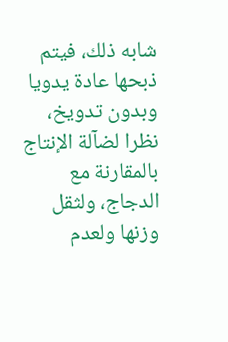شابه ذلك، فيتم ذبحها عادة يدويا وبدون تدويخ، نظرا لضآلة الإنتاج بالمقارنة مع الدجاج، ولثقل وزنها ولعدم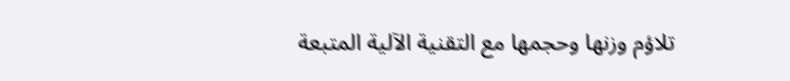تلاؤم وزنها وحجمها مع التقنية الآلية المتبعة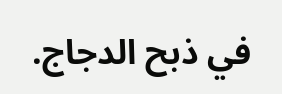في ذبح الدجاج.